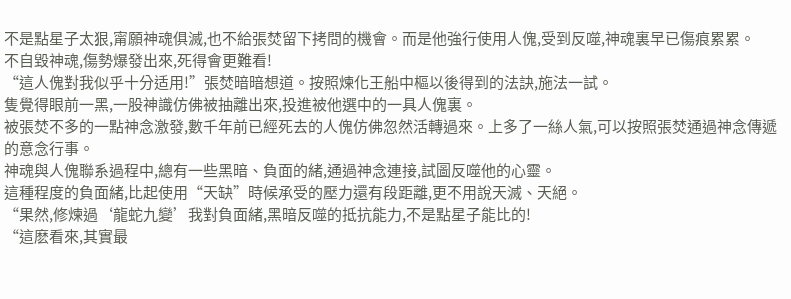不是點星子太狠,甯願神魂俱滅,也不給張焚留下拷問的機會。而是他強行使用人傀,受到反噬,神魂裏早已傷痕累累。
不自毀神魂,傷勢爆發出來,死得會更難看!
“這人傀對我似乎十分适用!”張焚暗暗想道。按照煉化王船中樞以後得到的法訣,施法一試。
隻覺得眼前一黑,一股神識仿佛被抽離出來,投進被他選中的一具人傀裏。
被張焚不多的一點神念激發,數千年前已經死去的人傀仿佛忽然活轉過來。上多了一絲人氣,可以按照張焚通過神念傳遞的意念行事。
神魂與人傀聯系過程中,總有一些黑暗、負面的緒,通過神念連接,試圖反噬他的心靈。
這種程度的負面緒,比起使用“天缺”時候承受的壓力還有段距離,更不用說天滅、天絕。
“果然,修煉過‘龍蛇九變’我對負面緒,黑暗反噬的抵抗能力,不是點星子能比的!
“這麽看來,其實最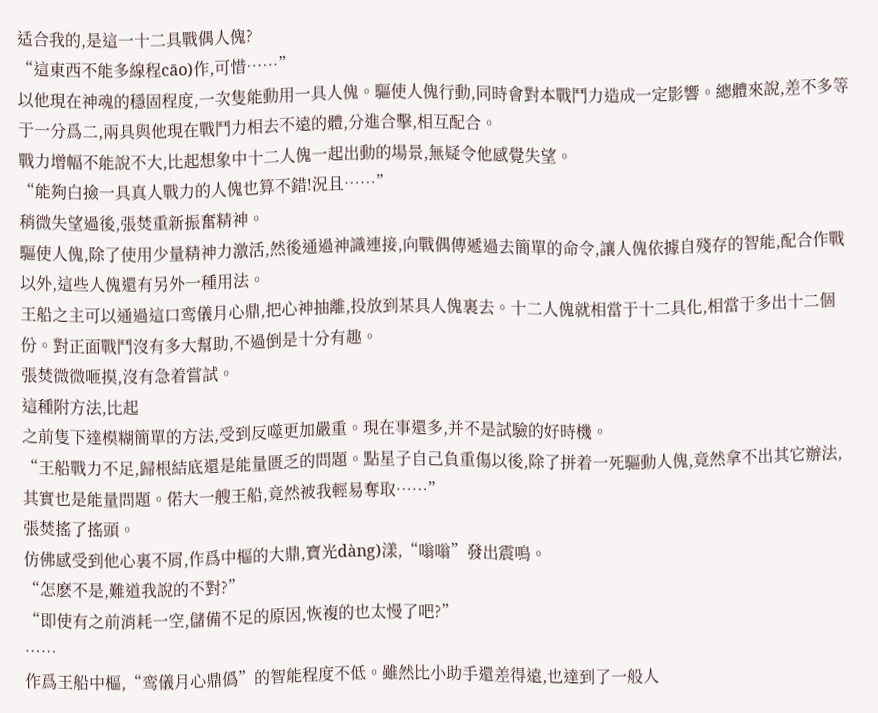适合我的,是這一十二具戰偶人傀?
“這東西不能多線程cāo)作,可惜……”
以他現在神魂的穩固程度,一次隻能動用一具人傀。驅使人傀行動,同時會對本戰鬥力造成一定影響。總體來說,差不多等于一分爲二,兩具與他現在戰鬥力相去不遠的體,分進合擊,相互配合。
戰力增幅不能說不大,比起想象中十二人傀一起出動的場景,無疑令他感覺失望。
“能夠白撿一具真人戰力的人傀也算不錯!況且……”
稍微失望過後,張焚重新振奮精神。
驅使人傀,除了使用少量精神力激活,然後通過神識連接,向戰偶傳遞過去簡單的命令,讓人傀依據自殘存的智能,配合作戰以外,這些人傀還有另外一種用法。
王船之主可以通過這口鸾儀月心鼎,把心神抽離,投放到某具人傀裏去。十二人傀就相當于十二具化,相當于多出十二個份。對正面戰鬥沒有多大幫助,不過倒是十分有趣。
張焚微微咂摸,沒有急着嘗試。
這種附方法,比起
之前隻下達模糊簡單的方法,受到反噬更加嚴重。現在事還多,并不是試驗的好時機。
“王船戰力不足,歸根結底還是能量匮乏的問題。點星子自己負重傷以後,除了拼着一死驅動人傀,竟然拿不出其它辦法,其實也是能量問題。偌大一艘王船,竟然被我輕易奪取……”
張焚搖了搖頭。
仿佛感受到他心裏不屑,作爲中樞的大鼎,寶光dàng)漾,“嗡嗡”發出震鳴。
“怎麽不是,難道我說的不對?”
“即使有之前消耗一空,儲備不足的原因,恢複的也太慢了吧?”
……
作爲王船中樞,“鸾儀月心鼎僞”的智能程度不低。雖然比小助手還差得遠,也達到了一般人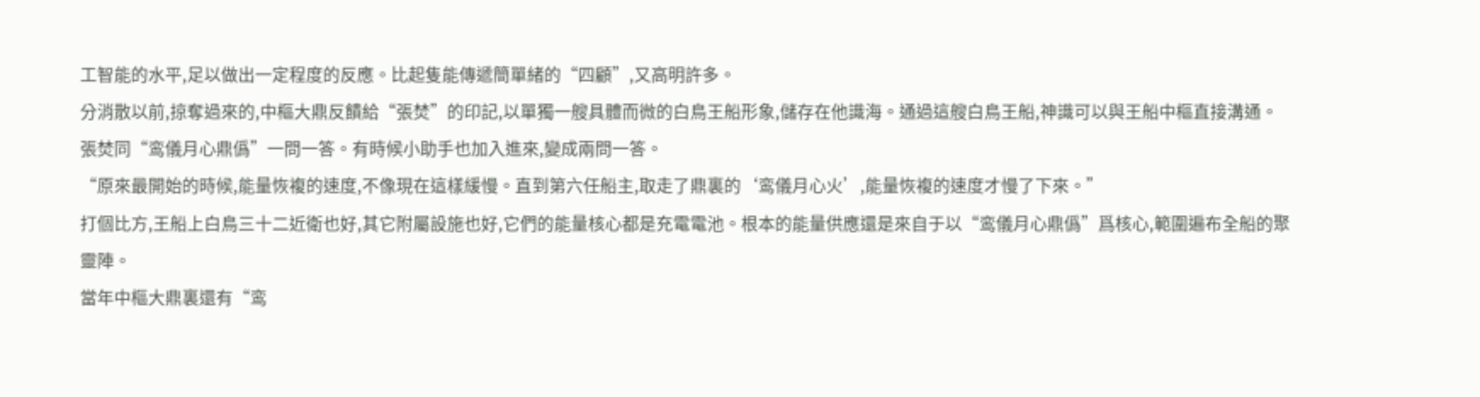工智能的水平,足以做出一定程度的反應。比起隻能傳遞簡單緒的“四顧”,又高明許多。
分消散以前,掠奪過來的,中樞大鼎反饋給“張焚”的印記,以單獨一艘具體而微的白鳥王船形象,儲存在他識海。通過這艘白鳥王船,神識可以與王船中樞直接溝通。
張焚同“鸾儀月心鼎僞”一問一答。有時候小助手也加入進來,變成兩問一答。
“原來最開始的時候,能量恢複的速度,不像現在這樣緩慢。直到第六任船主,取走了鼎裏的‘鸾儀月心火’,能量恢複的速度才慢了下來。”
打個比方,王船上白鳥三十二近衛也好,其它附屬設施也好,它們的能量核心都是充電電池。根本的能量供應還是來自于以“鸾儀月心鼎僞”爲核心,範圍遍布全船的聚靈陣。
當年中樞大鼎裏還有“鸾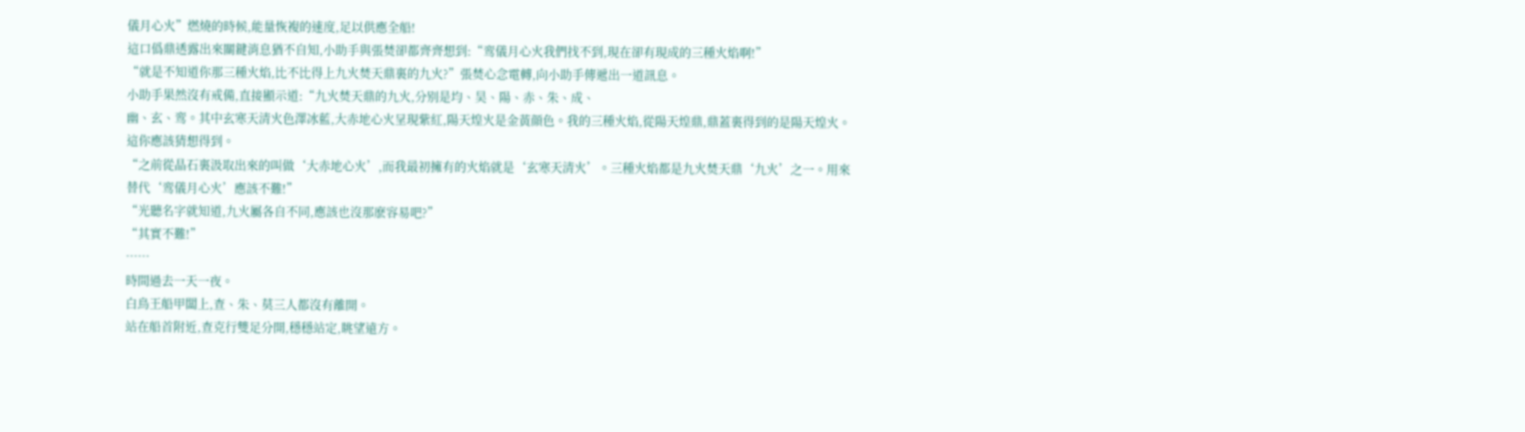儀月心火”燃燒的時候,能量恢複的速度,足以供應全船!
這口僞鼎透露出來關鍵消息猶不自知,小助手與張焚卻都齊齊想到:“鸾儀月心火我們找不到,現在卻有現成的三種火焰啊!”
“就是不知道你那三種火焰,比不比得上九火焚天鼎裏的九火?”張焚心念電轉,向小助手傳遞出一道訊息。
小助手果然沒有戒備,直接顯示道:“九火焚天鼎的九火,分别是均、昊、陽、赤、朱、成、
幽、玄、鸾。其中玄寒天清火色澤冰藍,大赤地心火呈現紫紅,陽天煌火是金黃顔色。我的三種火焰,從陽天煌鼎,鼎蓋裏得到的是陽天煌火。這你應該猜想得到。
“之前從晶石裏汲取出來的叫做‘大赤地心火’,而我最初擁有的火焰就是‘玄寒天清火’。三種火焰都是九火焚天鼎‘九火’之一。用來替代‘鸾儀月心火’應該不難!”
“光聽名字就知道,九火屬各自不同,應該也沒那麽容易吧?”
“其實不難!”
……
時間過去一天一夜。
白鳥王船甲闆上,查、朱、莫三人都沒有離開。
站在船首附近,查克行雙足分開,穩穩站定,眺望遠方。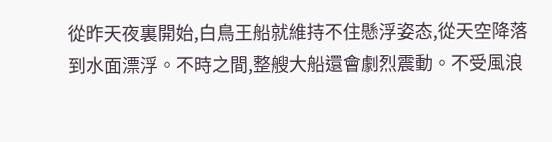從昨天夜裏開始,白鳥王船就維持不住懸浮姿态,從天空降落到水面漂浮。不時之間,整艘大船還會劇烈震動。不受風浪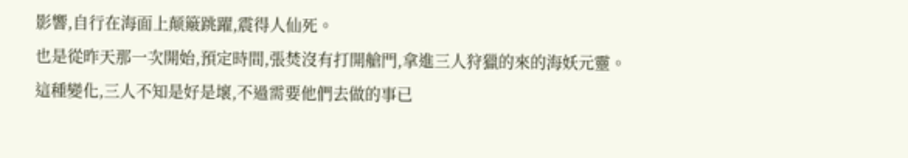影響,自行在海面上颠簸跳躍,震得人仙死。
也是從昨天那一次開始,預定時間,張焚沒有打開艙門,拿進三人狩獵的來的海妖元靈。
這種變化,三人不知是好是壞,不過需要他們去做的事已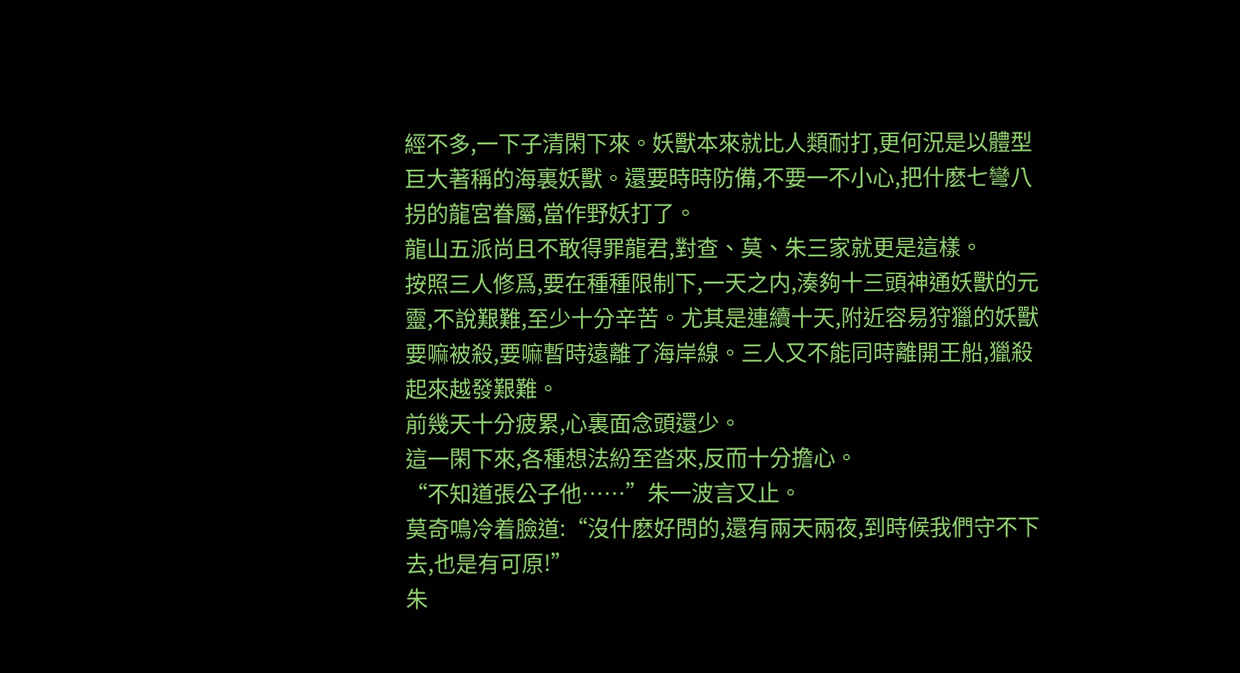經不多,一下子清閑下來。妖獸本來就比人類耐打,更何況是以體型巨大著稱的海裏妖獸。還要時時防備,不要一不小心,把什麽七彎八拐的龍宮眷屬,當作野妖打了。
龍山五派尚且不敢得罪龍君,對查、莫、朱三家就更是這樣。
按照三人修爲,要在種種限制下,一天之内,湊夠十三頭神通妖獸的元靈,不說艱難,至少十分辛苦。尤其是連續十天,附近容易狩獵的妖獸要嘛被殺,要嘛暫時遠離了海岸線。三人又不能同時離開王船,獵殺起來越發艱難。
前幾天十分疲累,心裏面念頭還少。
這一閑下來,各種想法紛至沓來,反而十分擔心。
“不知道張公子他……”朱一波言又止。
莫奇鳴冷着臉道:“沒什麽好問的,還有兩天兩夜,到時候我們守不下去,也是有可原!”
朱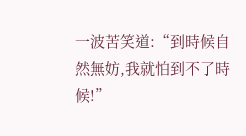一波苦笑道:“到時候自然無妨,我就怕到不了時候!”